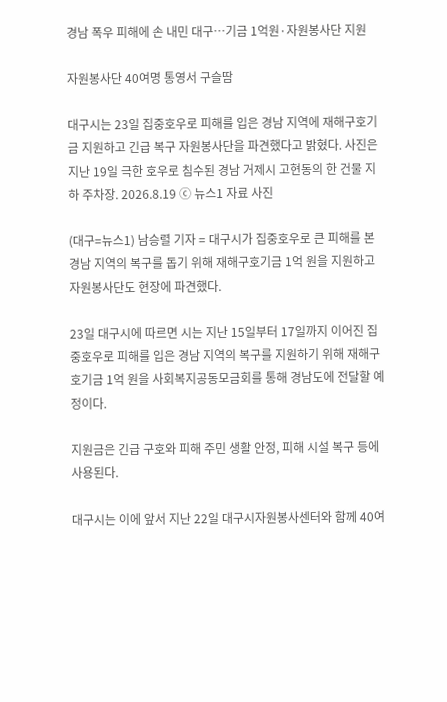경남 폭우 피해에 손 내민 대구…기금 1억원·자원봉사단 지원

자원봉사단 40여명 통영서 구슬땀

대구시는 23일 집중호우로 피해를 입은 경남 지역에 재해구호기금 지원하고 긴급 복구 자원봉사단을 파견했다고 밝혔다. 사진은 지난 19일 극한 호우로 침수된 경남 거제시 고현동의 한 건물 지하 주차장. 2026.8.19 ⓒ 뉴스1 자료 사진

(대구=뉴스1) 남승렬 기자 = 대구시가 집중호우로 큰 피해를 본 경남 지역의 복구를 돕기 위해 재해구호기금 1억 원을 지원하고 자원봉사단도 현장에 파견했다.

23일 대구시에 따르면 시는 지난 15일부터 17일까지 이어진 집중호우로 피해를 입은 경남 지역의 복구를 지원하기 위해 재해구호기금 1억 원을 사회복지공동모금회를 통해 경남도에 전달할 예정이다.

지원금은 긴급 구호와 피해 주민 생활 안정, 피해 시설 복구 등에 사용된다.

대구시는 이에 앞서 지난 22일 대구시자원봉사센터와 함께 40여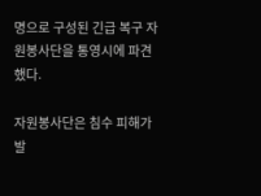명으로 구성된 긴급 복구 자원봉사단을 통영시에 파견했다.

자원봉사단은 침수 피해가 발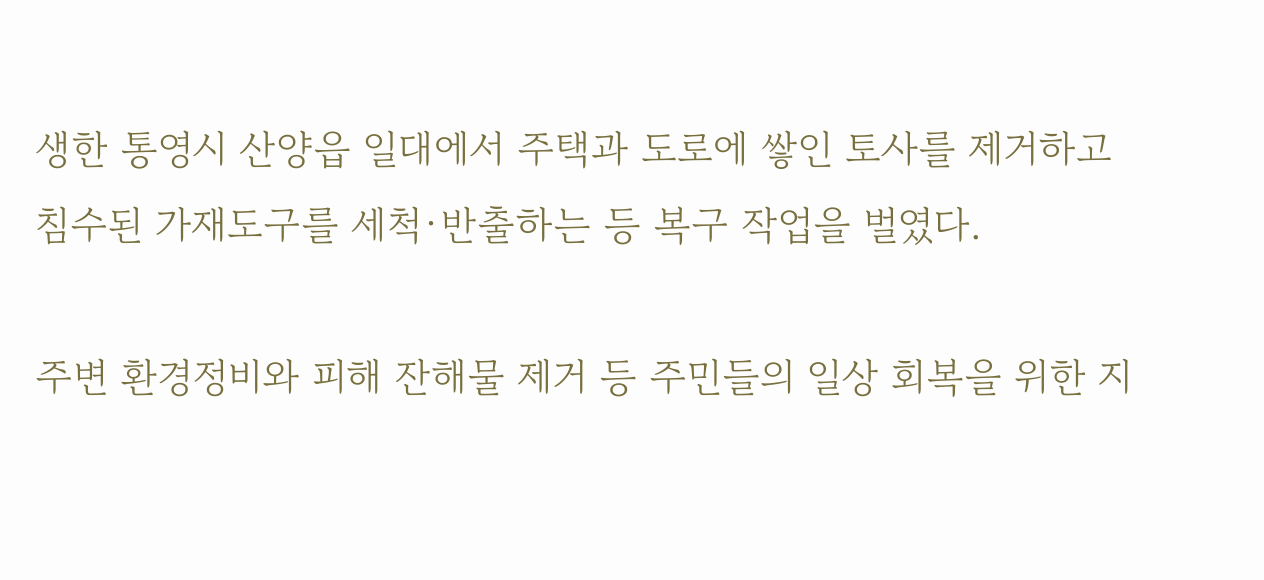생한 통영시 산양읍 일대에서 주택과 도로에 쌓인 토사를 제거하고 침수된 가재도구를 세척·반출하는 등 복구 작업을 벌였다.

주변 환경정비와 피해 잔해물 제거 등 주민들의 일상 회복을 위한 지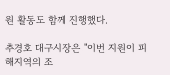원 활동도 함께 진행했다.

추경호 대구시장은 "이번 지원이 피해지역의 조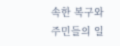속한 복구와 주민들의 일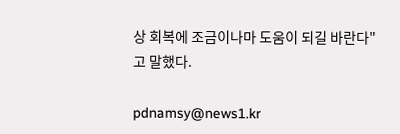상 회복에 조금이나마 도움이 되길 바란다"고 말했다.

pdnamsy@news1.kr